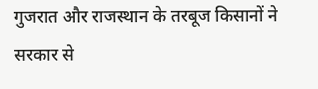गुजरात और राजस्थान के तरबूज किसानों ने सरकार से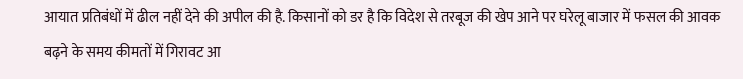आयात प्रतिबंधों में ढील नहीं देने की अपील की है. किसानों को डर है कि विदेश से तरबूज की खेप आने पर घरेलू बाजार में फसल की आवक बढ़ने के समय कीमतों में गिरावट आ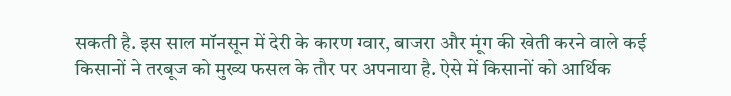सकती है. इस साल मॉनसून में देरी के कारण ग्वार, बाजरा और मूंग की खेती करने वाले कई किसानों ने तरबूज को मुख्य फसल के तौर पर अपनाया है. ऐसे में किसानों को आर्थिक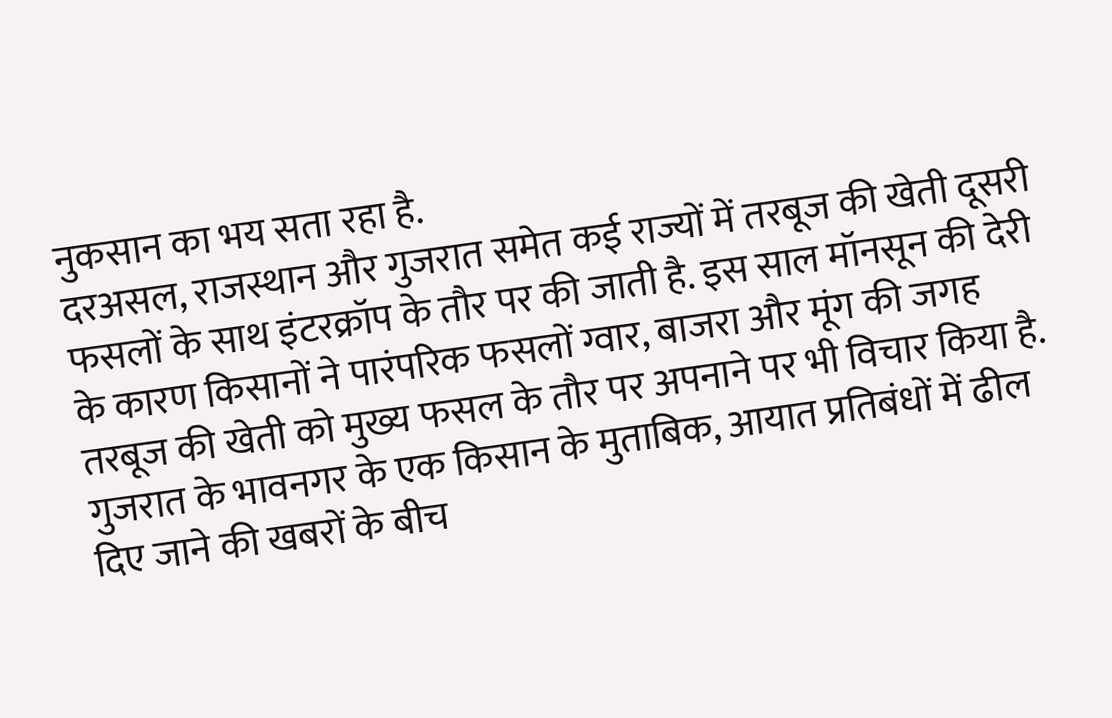नुकसान का भय सता रहा है.
दरअसल, राजस्थान और गुजरात समेत कई राज्यों में तरबूज की खेती दूसरी फसलों के साथ इंटरक्रॉप के तौर पर की जाती है. इस साल मॉनसून की देरी के कारण किसानों ने पारंपरिक फसलों ग्वार, बाजरा और मूंग की जगह तरबूज की खेती को मुख्य फसल के तौर पर अपनाने पर भी विचार किया है. गुजरात के भावनगर के एक किसान के मुताबिक, आयात प्रतिबंधों में ढील दिए जाने की खबरों के बीच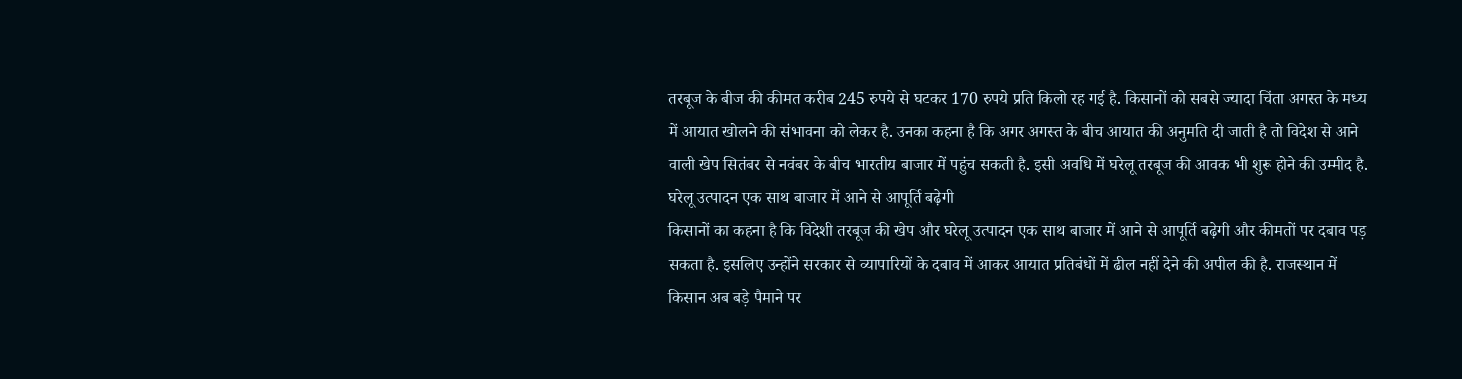तरबूज के बीज की कीमत करीब 245 रुपये से घटकर 170 रुपये प्रति किलो रह गई है. किसानों को सबसे ज्यादा चिंता अगस्त के मध्य में आयात खोलने की संभावना को लेकर है. उनका कहना है कि अगर अगस्त के बीच आयात की अनुमति दी जाती है तो विदेश से आने वाली खेप सितंबर से नवंबर के बीच भारतीय बाजार में पहुंच सकती है. इसी अवधि में घरेलू तरबूज की आवक भी शुरू होने की उम्मीद है.
घरेलू उत्पादन एक साथ बाजार में आने से आपूर्ति बढ़ेगी
किसानों का कहना है कि विदेशी तरबूज की खेप और घरेलू उत्पादन एक साथ बाजार में आने से आपूर्ति बढ़ेगी और कीमतों पर दबाव पड़ सकता है. इसलिए उन्होंने सरकार से व्यापारियों के दबाव में आकर आयात प्रतिबंधों में ढील नहीं देने की अपील की है. राजस्थान में किसान अब बड़े पैमाने पर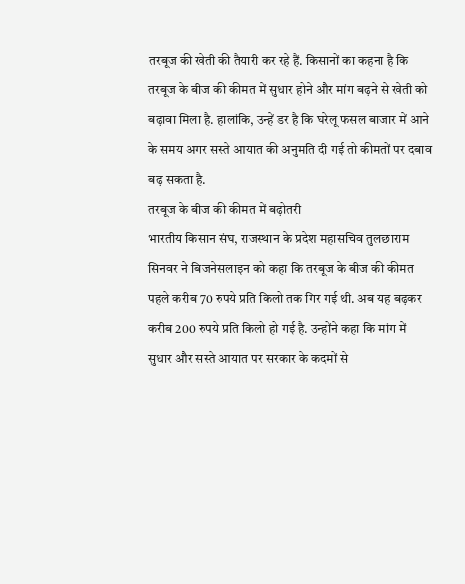तरबूज की खेती की तैयारी कर रहे हैं. किसानों का कहना है कि तरबूज के बीज की कीमत में सुधार होने और मांग बढ़ने से खेती को बढ़ावा मिला है. हालांकि, उन्हें डर है कि घरेलू फसल बाजार में आने के समय अगर सस्ते आयात की अनुमति दी गई तो कीमतों पर दबाव बढ़ सकता है.
तरबूज के बीज की कीमत में बढ़ोतरी
भारतीय किसान संघ, राजस्थान के प्रदेश महासचिव तुलछाराम सिनवर ने बिजनेसलाइन को कहा कि तरबूज के बीज की कीमत पहले करीब 70 रुपये प्रति किलो तक गिर गई थी. अब यह बढ़कर करीब 200 रुपये प्रति किलो हो गई है. उन्होंने कहा कि मांग में सुधार और सस्ते आयात पर सरकार के कदमों से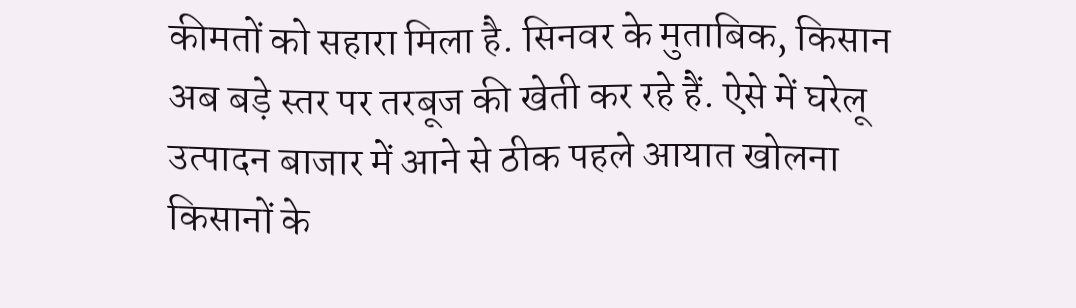कीमतों को सहारा मिला है. सिनवर के मुताबिक, किसान अब बड़े स्तर पर तरबूज की खेती कर रहे हैं. ऐसे में घरेलू उत्पादन बाजार में आने से ठीक पहले आयात खोलना किसानों के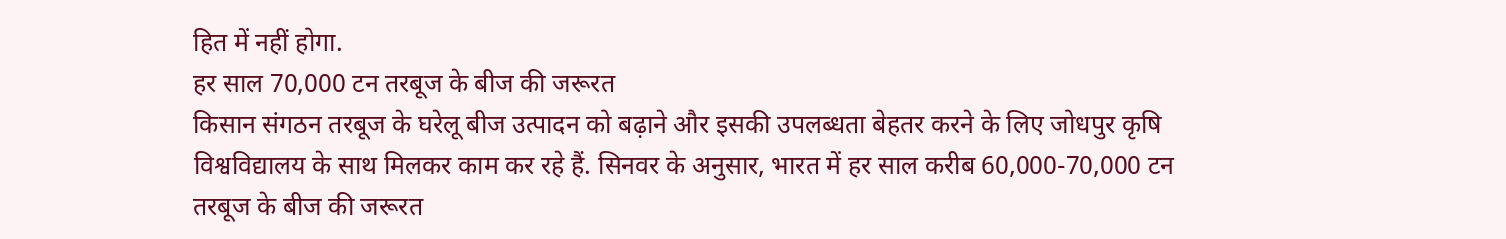हित में नहीं होगा.
हर साल 70,000 टन तरबूज के बीज की जरूरत
किसान संगठन तरबूज के घरेलू बीज उत्पादन को बढ़ाने और इसकी उपलब्धता बेहतर करने के लिए जोधपुर कृषि विश्वविद्यालय के साथ मिलकर काम कर रहे हैं. सिनवर के अनुसार, भारत में हर साल करीब 60,000-70,000 टन तरबूज के बीज की जरूरत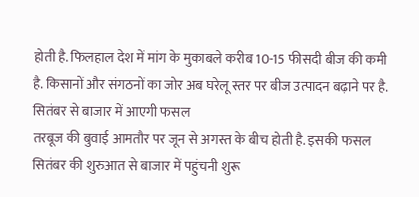होती है. फिलहाल देश में मांग के मुकाबले करीब 10-15 फीसदी बीज की कमी है. किसानों और संगठनों का जोर अब घरेलू स्तर पर बीज उत्पादन बढ़ाने पर है.
सितंबर से बाजार में आएगी फसल
तरबूज की बुवाई आमतौर पर जून से अगस्त के बीच होती है. इसकी फसल सितंबर की शुरुआत से बाजार में पहुंचनी शुरू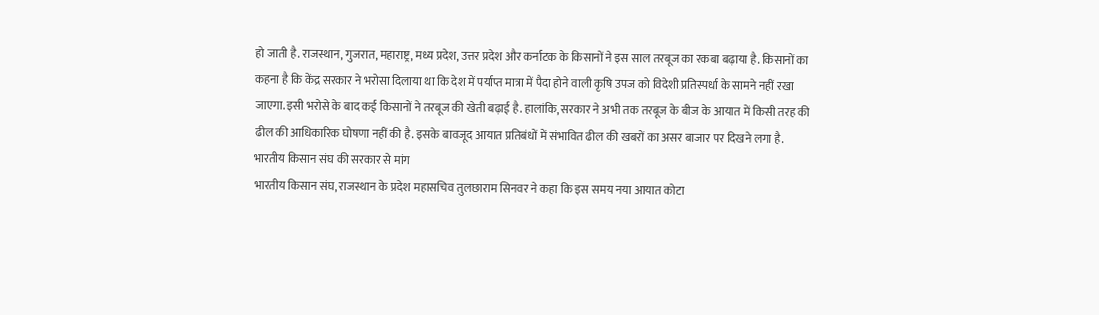हो जाती है. राजस्थान, गुजरात, महाराष्ट्र, मध्य प्रदेश, उत्तर प्रदेश और कर्नाटक के किसानों ने इस साल तरबूज का रकबा बढ़ाया है. किसानों का कहना है कि केंद्र सरकार ने भरोसा दिलाया था कि देश में पर्याप्त मात्रा में पैदा होने वाली कृषि उपज को विदेशी प्रतिस्पर्धा के सामने नहीं रखा जाएगा. इसी भरोसे के बाद कई किसानों ने तरबूज की खेती बढ़ाई है. हालांकि, सरकार ने अभी तक तरबूज के बीज के आयात में किसी तरह की ढील की आधिकारिक घोषणा नहीं की है. इसके बावजूद आयात प्रतिबंधों में संभावित ढील की खबरों का असर बाजार पर दिखने लगा है.
भारतीय किसान संघ की सरकार से मांग
भारतीय किसान संघ, राजस्थान के प्रदेश महासचिव तुलछाराम सिनवर ने कहा कि इस समय नया आयात कोटा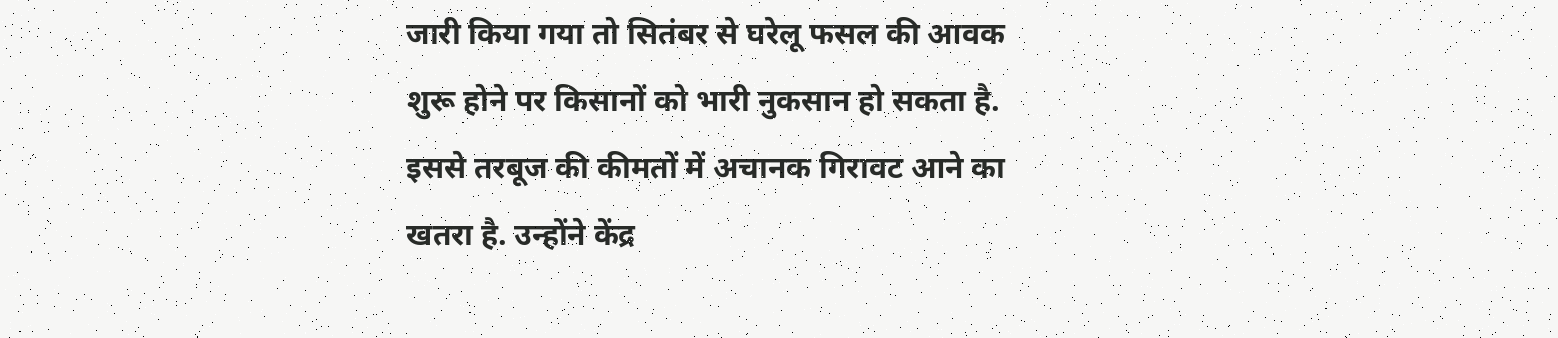जारी किया गया तो सितंबर से घरेलू फसल की आवक शुरू होने पर किसानों को भारी नुकसान हो सकता है. इससे तरबूज की कीमतों में अचानक गिरावट आने का खतरा है. उन्होंने केंद्र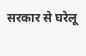सरकार से घरेलू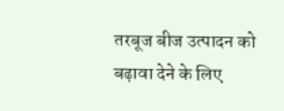तरबूज बीज उत्पादन को बढ़ावा देने के लिए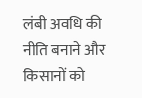लंबी अवधि की नीति बनाने और किसानों को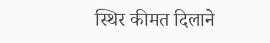स्थिर कीमत दिलाने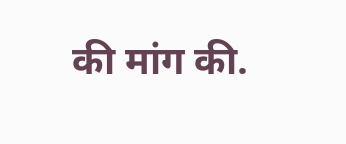की मांग की.